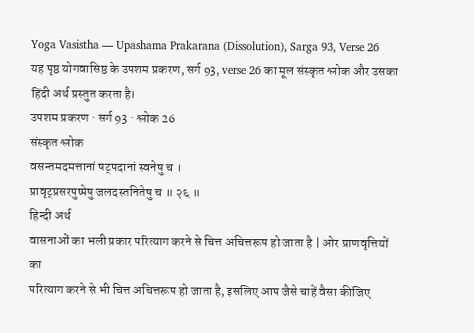Yoga Vasistha — Upashama Prakarana (Dissolution), Sarga 93, Verse 26
यह पृष्ठ योगवासिष्ठ के उपशम प्रकरण, सर्ग 93, verse 26 का मूल संस्कृत श्लोक और उसका हिंदी अर्थ प्रस्तुत करता है।
उपशम प्रकरण · सर्ग 93 · श्लोक 26
संस्कृत श्लोक
वसन्तमदमत्तानां षट्पदानां स्वनेषु च ।
प्रावृट्प्रसरपुष्पेषु जलदस्तनितेषु च ॥ २६ ॥
हिन्दी अर्थ
वासनाओं का भली प्रकार परित्याग करने से चित्त अचित्तरूप हो जाता है | ओर प्राणवृत्तियों का
परित्याग करने से भी चित्त अचित्तरूप हो जाता है, इसलिए आप जैसे चाहें वैसा कीजिए